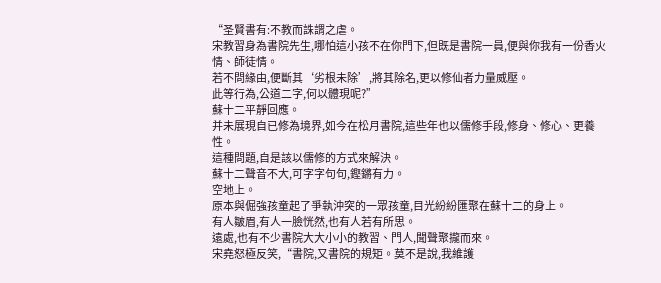“圣賢書有:不教而誅謂之虐。
宋教習身為書院先生,哪怕這小孩不在你門下,但既是書院一員,便與你我有一份香火情、師徒情。
若不問緣由,便斷其‘劣根未除’,將其除名,更以修仙者力量威壓。
此等行為,公道二字,何以體現呢?”
蘇十二平靜回應。
并未展現自已修為境界,如今在松月書院,這些年也以儒修手段,修身、修心、更養性。
這種問題,自是該以儒修的方式來解決。
蘇十二聲音不大,可字字句句,鏗鏘有力。
空地上。
原本與倔強孩童起了爭執沖突的一眾孩童,目光紛紛匯聚在蘇十二的身上。
有人皺眉,有人一臉恍然,也有人若有所思。
遠處,也有不少書院大大小小的教習、門人,聞聲聚攏而來。
宋堯怒極反笑,“書院,又書院的規矩。莫不是說,我維護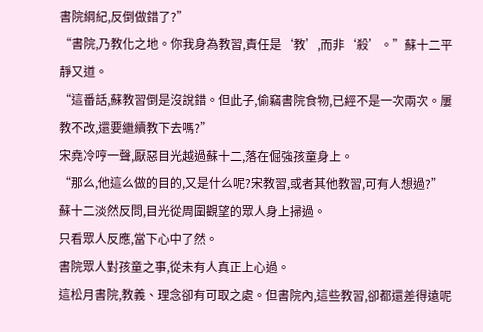書院綱紀,反倒做錯了?”
“書院,乃教化之地。你我身為教習,責任是‘教’,而非‘殺’。”蘇十二平靜又道。
“這番話,蘇教習倒是沒說錯。但此子,偷竊書院食物,已經不是一次兩次。屢教不改,還要繼續教下去嗎?”
宋堯冷哼一聲,厭惡目光越過蘇十二,落在倔強孩童身上。
“那么,他這么做的目的,又是什么呢?宋教習,或者其他教習,可有人想過?”
蘇十二淡然反問,目光從周圍觀望的眾人身上掃過。
只看眾人反應,當下心中了然。
書院眾人對孩童之事,從未有人真正上心過。
這松月書院,教義、理念卻有可取之處。但書院內,這些教習,卻都還差得遠呢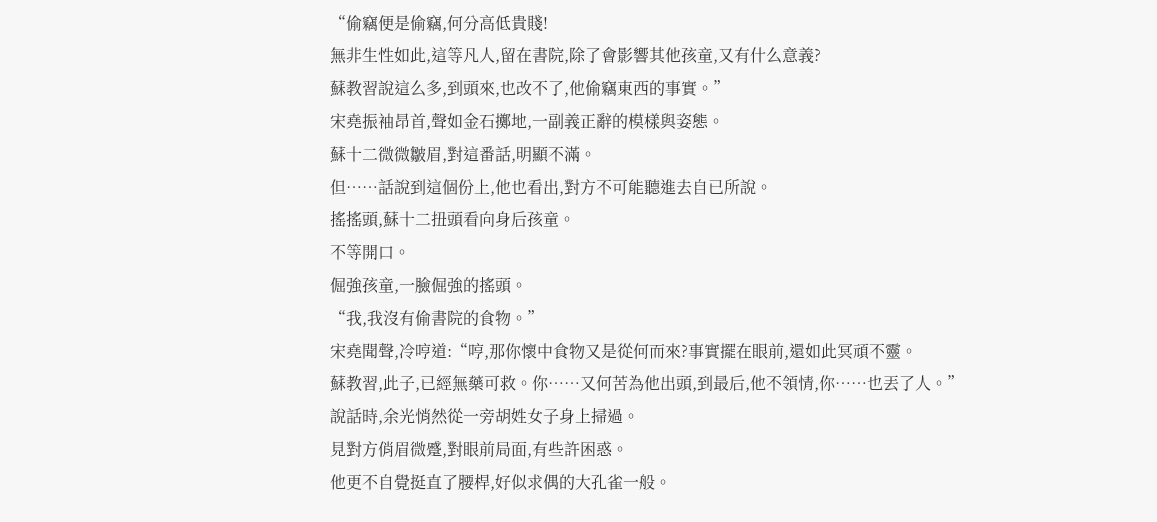“偷竊便是偷竊,何分高低貴賤!
無非生性如此,這等凡人,留在書院,除了會影響其他孩童,又有什么意義?
蘇教習說這么多,到頭來,也改不了,他偷竊東西的事實。”
宋堯振袖昂首,聲如金石擲地,一副義正辭的模樣與姿態。
蘇十二微微皺眉,對這番話,明顯不滿。
但……話說到這個份上,他也看出,對方不可能聽進去自已所說。
搖搖頭,蘇十二扭頭看向身后孩童。
不等開口。
倔強孩童,一臉倔強的搖頭。
“我,我沒有偷書院的食物。”
宋堯聞聲,冷哼道:“哼,那你懷中食物又是從何而來?事實擺在眼前,還如此冥頑不靈。
蘇教習,此子,已經無藥可救。你……又何苦為他出頭,到最后,他不領情,你……也丟了人。”
說話時,余光悄然從一旁胡姓女子身上掃過。
見對方俏眉微蹙,對眼前局面,有些許困惑。
他更不自覺挺直了腰桿,好似求偶的大孔雀一般。